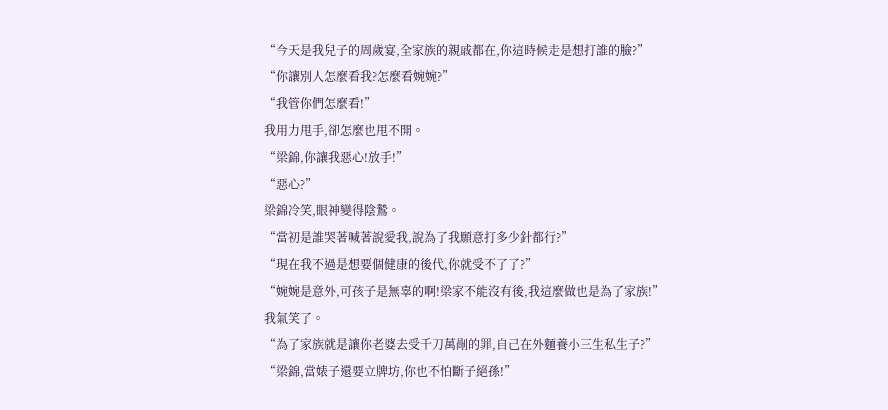“今天是我兒子的周歲宴,全家族的親戚都在,你這時候走是想打誰的臉?”
“你讓別人怎麼看我?怎麼看婉婉?”
“我管你們怎麼看!”
我用力甩手,卻怎麼也甩不開。
“梁錦,你讓我惡心!放手!”
“惡心?”
梁錦冷笑,眼神變得陰鷙。
“當初是誰哭著喊著說愛我,說為了我願意打多少針都行?”
“現在我不過是想要個健康的後代,你就受不了了?”
“婉婉是意外,可孩子是無辜的啊!梁家不能沒有後,我這麼做也是為了家族!”
我氣笑了。
“為了家族就是讓你老婆去受千刀萬剮的罪,自己在外麵養小三生私生子?”
“梁錦,當婊子還要立牌坊,你也不怕斷子絕孫!”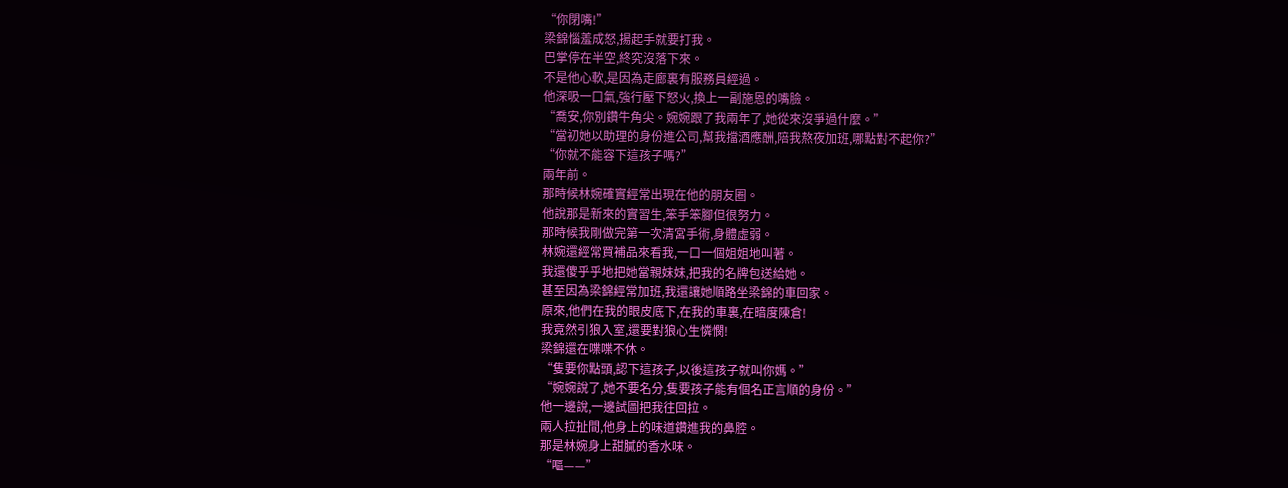“你閉嘴!”
梁錦惱羞成怒,揚起手就要打我。
巴掌停在半空,終究沒落下來。
不是他心軟,是因為走廊裏有服務員經過。
他深吸一口氣,強行壓下怒火,換上一副施恩的嘴臉。
“喬安,你別鑽牛角尖。婉婉跟了我兩年了,她從來沒爭過什麼。”
“當初她以助理的身份進公司,幫我擋酒應酬,陪我熬夜加班,哪點對不起你?”
“你就不能容下這孩子嗎?”
兩年前。
那時候林婉確實經常出現在他的朋友圈。
他說那是新來的實習生,笨手笨腳但很努力。
那時候我剛做完第一次清宮手術,身體虛弱。
林婉還經常買補品來看我,一口一個姐姐地叫著。
我還傻乎乎地把她當親妹妹,把我的名牌包送給她。
甚至因為梁錦經常加班,我還讓她順路坐梁錦的車回家。
原來,他們在我的眼皮底下,在我的車裏,在暗度陳倉!
我竟然引狼入室,還要對狼心生憐憫!
梁錦還在喋喋不休。
“隻要你點頭,認下這孩子,以後這孩子就叫你媽。”
“婉婉說了,她不要名分,隻要孩子能有個名正言順的身份。”
他一邊說,一邊試圖把我往回拉。
兩人拉扯間,他身上的味道鑽進我的鼻腔。
那是林婉身上甜膩的香水味。
“嘔——”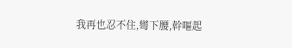我再也忍不住,彎下腰,幹嘔起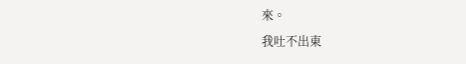來。
我吐不出東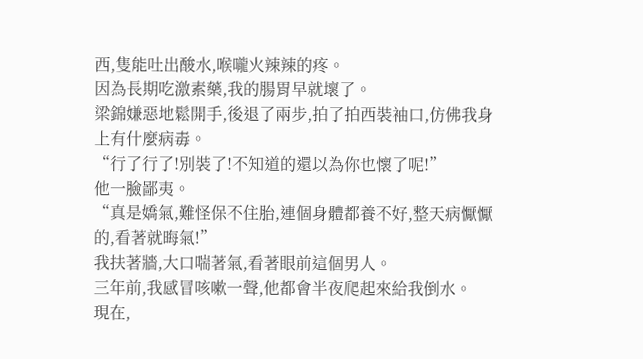西,隻能吐出酸水,喉嚨火辣辣的疼。
因為長期吃激素藥,我的腸胃早就壞了。
梁錦嫌惡地鬆開手,後退了兩步,拍了拍西裝袖口,仿佛我身上有什麼病毒。
“行了行了!別裝了!不知道的還以為你也懷了呢!”
他一臉鄙夷。
“真是嬌氣,難怪保不住胎,連個身體都養不好,整天病懨懨的,看著就晦氣!”
我扶著牆,大口喘著氣,看著眼前這個男人。
三年前,我感冒咳嗽一聲,他都會半夜爬起來給我倒水。
現在,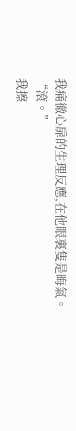我痛徹心扉的生理反應,在他眼裏隻是晦氣。
“滾。”
我擦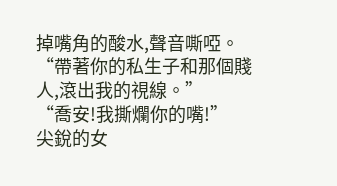掉嘴角的酸水,聲音嘶啞。
“帶著你的私生子和那個賤人,滾出我的視線。”
“喬安!我撕爛你的嘴!”
尖銳的女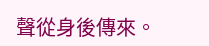聲從身後傳來。